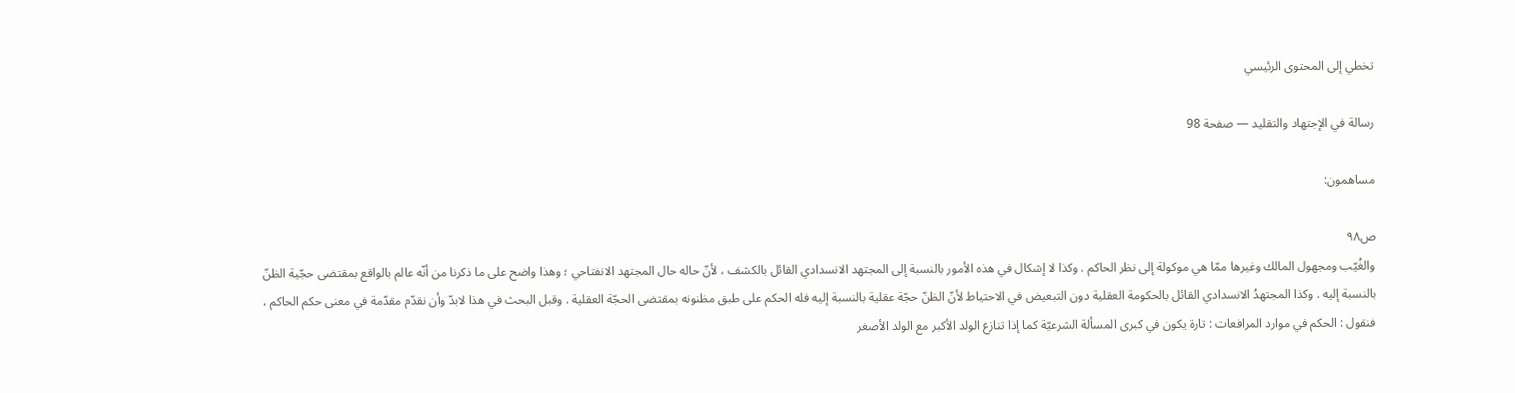تخطي إلى المحتوى الرئيسي

رسالة في الإجتهاد والتقليد — صفحة 98

مساهمون:

ص٩٨
والغُيّب ومجهول المالك وغيرها ممّا هي موكولة إلى نظر الحاكم . وكذا لا إشكال في هذه الأمور بالنسبة إلى المجتهد الانسدادي القائل بالكشف ، لأنّ حاله حال المجتهد الانفتاحي ؛ وهذا واضح على ما ذكرنا من أنّه عالم بالواقع بمقتضى حجّية الظنّ بالنسبة إليه . وكذا المجتهدُ الانسدادي القائل بالحكومة العقلية دون التبعيض في الاحتياط لأنّ الظنّ حجّة عقلية بالنسبة إليه فله الحكم على طبق مظنونه بمقتضى الحجّة العقلية . وقبل البحث في هذا لابدّ وأن نقدّم مقدّمة في معنى حكم الحاكم ، فنقول : الحكم في موارد المرافعات : تارة يكون في كبرى المسألة الشرعيّة كما إذا تنازع الولد الأكبر مع الولد الأصغر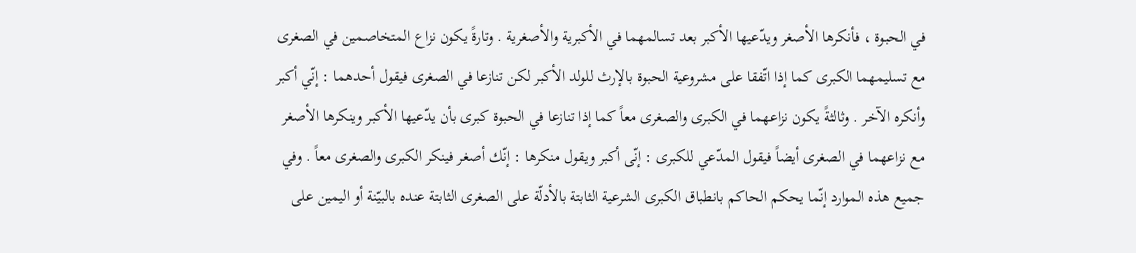في الحبوة ، فأنكرها الأصغر ويدّعيها الأكبر بعد تسالمهما في الأكبرية والأصغرية . وتارةً يكون نزاع المتخاصمين في الصغرى مع تسليمهما الكبرى كما إذا اتّفقا على مشروعية الحبوة بالإرث للولد الأكبر لكن تنازعا في الصغرى فيقول أحدهما : إنّي أكبر وأنكره الآخر . وثالثةً يكون نزاعهما في الكبرى والصغرى معاً كما إذا تنازعا في الحبوة كبرى بأن يدّعيها الأكبر وينكرها الأصغر مع نزاعهما في الصغرى أيضاً فيقول المدّعي للكبرى : إنّى أكبر ويقول منكرها : إنّك أصغر فينكر الكبرى والصغرى معاً . وفي جميع هذه الموارد إنّما يحكم الحاكم بانطباق الكبرى الشرعية الثابتة بالأدلّة على الصغرى الثابتة عنده بالبيّنة أو اليمين على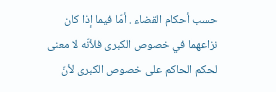حسب أحكام القضاء . أمّا فيما إذا كان نزاعهما في خصوص الكبرى فلأنّه لا معنى لحكم الحاكم على خصوص الكبرى لأنّ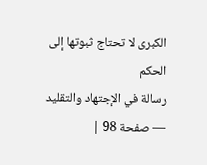الكبرى لا تحتاج ثبوتها إلى الحكم
رسالة في الإجتهاد والتقليد — صفحة 98 |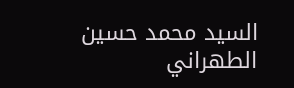السيد محمد حسين الطهراني